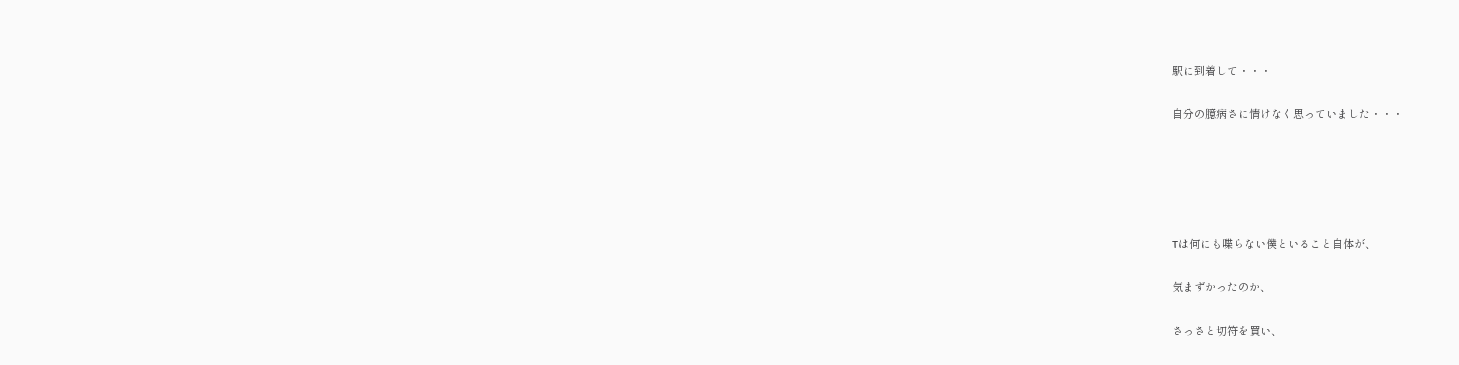駅に到着して・・・

自分の臆病さに情けなく思っていました・・・





Tは何にも喋らない僕といること自体が、

気まずかったのか、

さっさと切符を買い、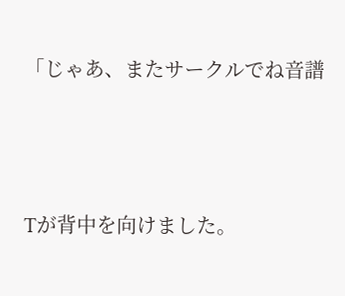「じゃあ、またサークルでね音譜





Tが背中を向けました。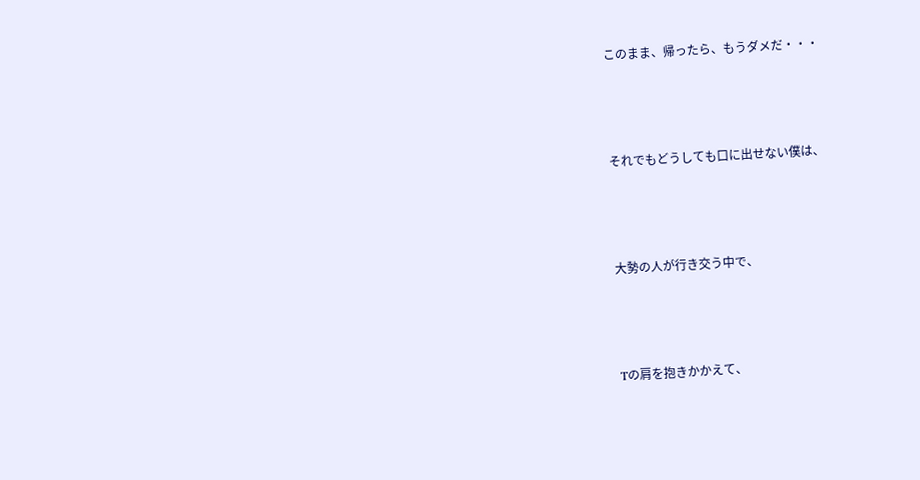このまま、帰ったら、もうダメだ・・・



それでもどうしても口に出せない僕は、



大勢の人が行き交う中で、



Tの肩を抱きかかえて、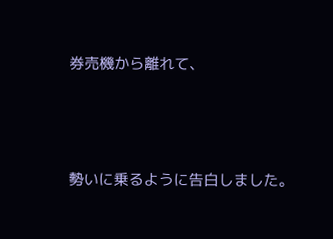券売機から離れて、



勢いに乗るように告白しました。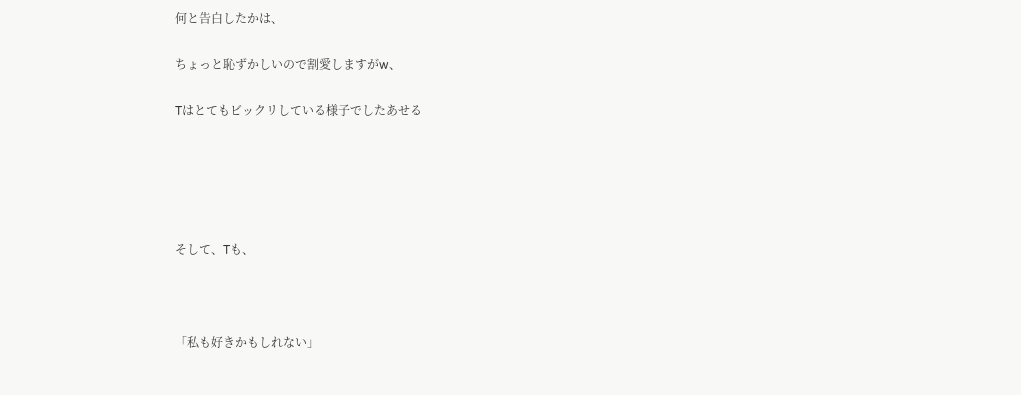何と告白したかは、

ちょっと恥ずかしいので割愛しますがw、

Tはとてもビックリしている様子でしたあせる





そして、Tも、



「私も好きかもしれない」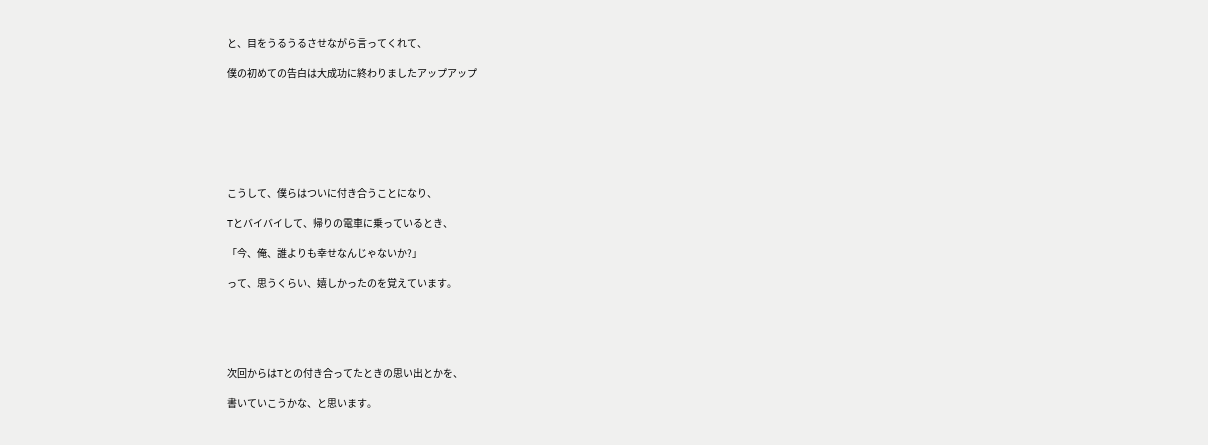と、目をうるうるさせながら言ってくれて、

僕の初めての告白は大成功に終わりましたアップアップ







こうして、僕らはついに付き合うことになり、

Tとバイバイして、帰りの電車に乗っているとき、

「今、俺、誰よりも幸せなんじゃないか?」

って、思うくらい、嬉しかったのを覚えています。





次回からはTとの付き合ってたときの思い出とかを、

書いていこうかな、と思います。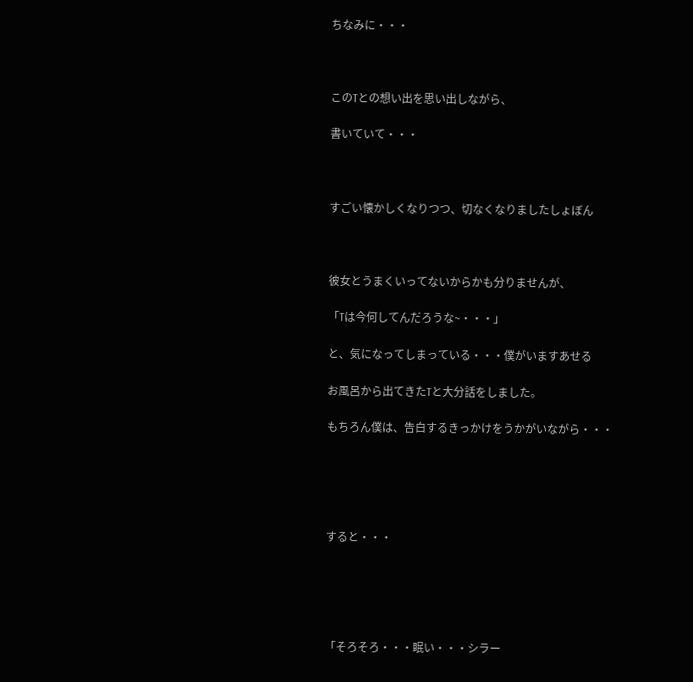ちなみに・・・



このTとの想い出を思い出しながら、

書いていて・・・



すごい懐かしくなりつつ、切なくなりましたしょぼん



彼女とうまくいってないからかも分りませんが、

「Tは今何してんだろうな~・・・」

と、気になってしまっている・・・僕がいますあせる

お風呂から出てきたTと大分話をしました。

もちろん僕は、告白するきっかけをうかがいながら・・・





すると・・・





「そろそろ・・・眠い・・・シラー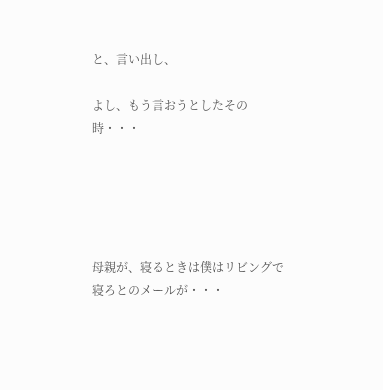と、言い出し、

よし、もう言おうとしたその時・・・





母親が、寝るときは僕はリビングで寝ろとのメールが・・・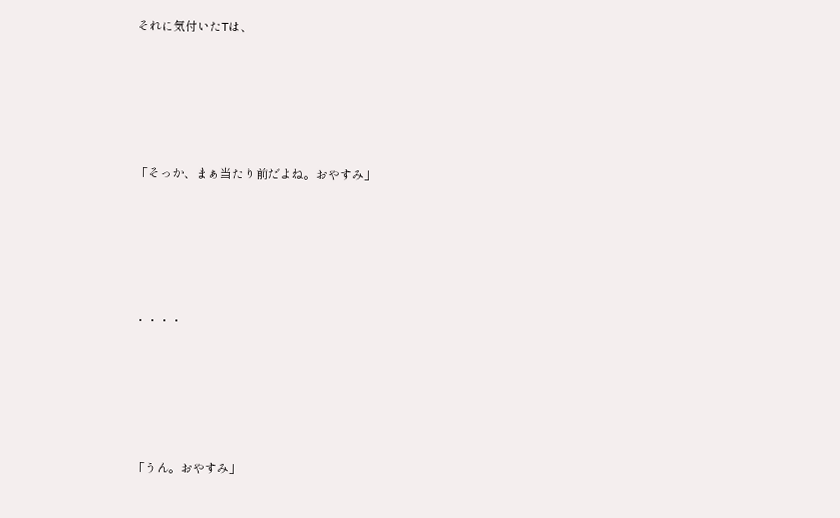それに気付いたTは、





「そっか、まぁ当たり前だよね。おやすみ」





・・・・





「うん。おやすみ」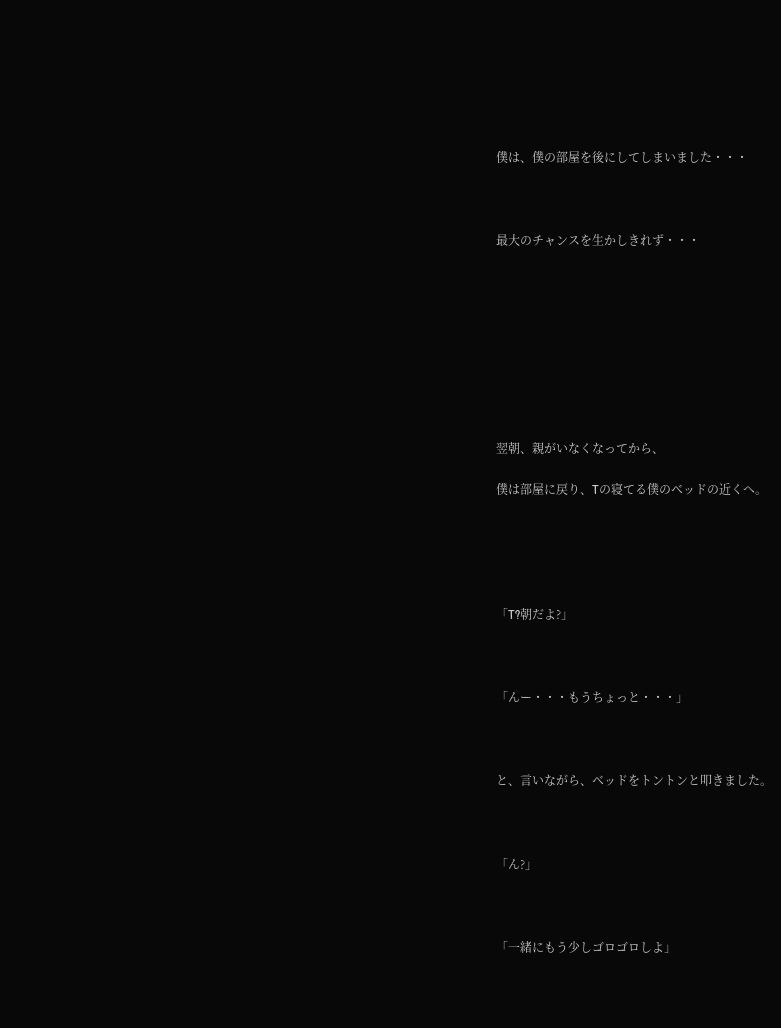僕は、僕の部屋を後にしてしまいました・・・



最大のチャンスを生かしきれず・・・









翌朝、親がいなくなってから、

僕は部屋に戻り、Tの寝てる僕のベッドの近くへ。





「T?朝だよ?」



「んー・・・もうちょっと・・・」



と、言いながら、ベッドをトントンと叩きました。



「ん?」



「一緒にもう少しゴロゴロしよ」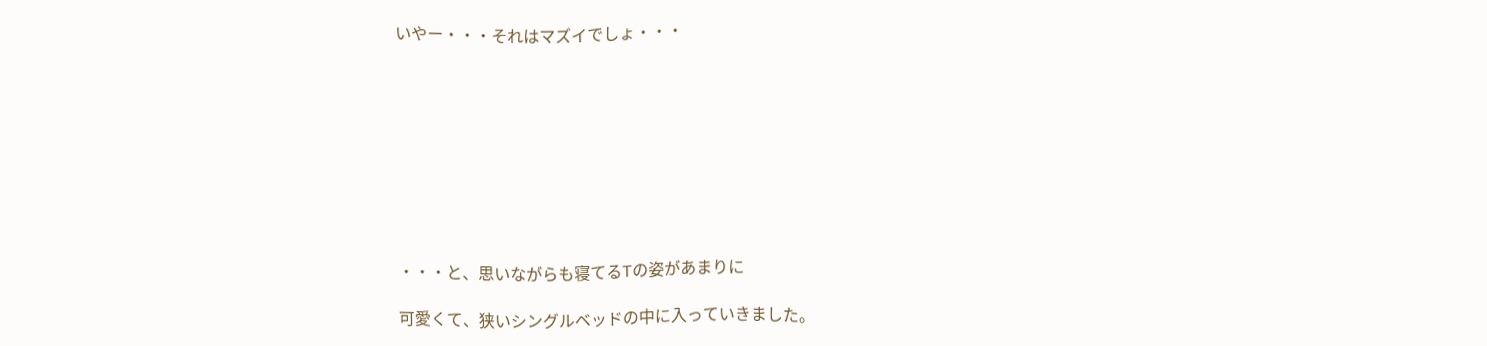いやー・・・それはマズイでしょ・・・









・・・と、思いながらも寝てるTの姿があまりに

可愛くて、狭いシングルベッドの中に入っていきました。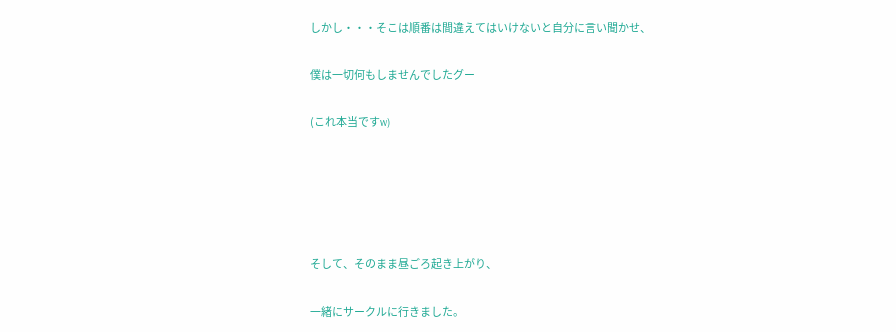しかし・・・そこは順番は間違えてはいけないと自分に言い聞かせ、

僕は一切何もしませんでしたグー

(これ本当ですw)





そして、そのまま昼ごろ起き上がり、

一緒にサークルに行きました。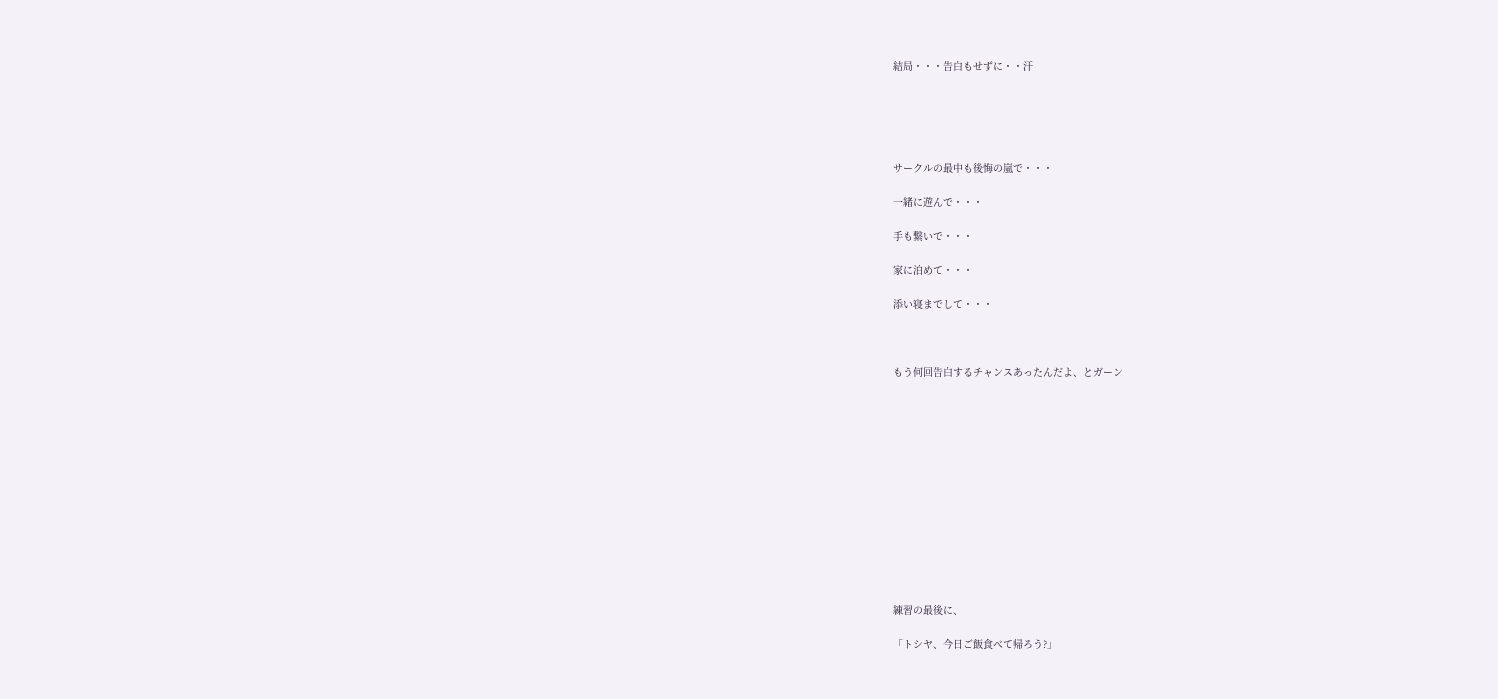結局・・・告白もせずに・・汗





サークルの最中も後悔の嵐で・・・

一緒に遊んで・・・

手も繋いで・・・

家に泊めて・・・

添い寝までして・・・



もう何回告白するチャンスあったんだよ、とガーン













練習の最後に、

「トシヤ、今日ご飯食べて帰ろう?」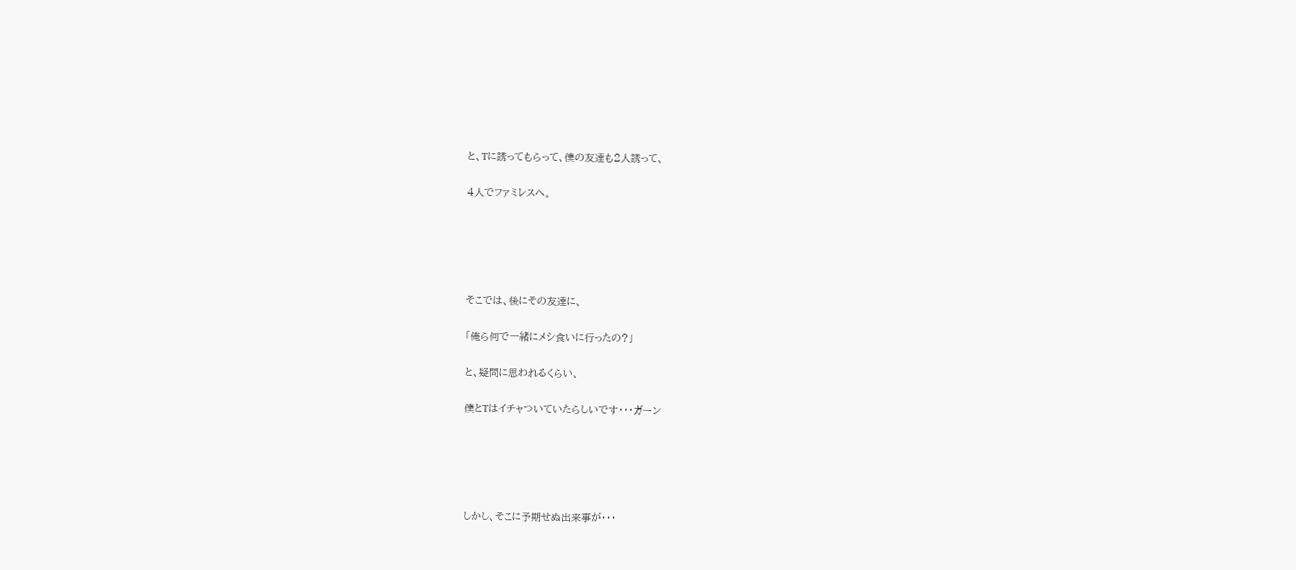と、Tに誘ってもらって、僕の友達も2人誘って、

4人でファミレスへ。





そこでは、後にその友達に、

「俺ら何で一緒にメシ食いに行ったの?」

と、疑問に思われるくらい、

僕とTはイチャついていたらしいです・・・ガーン





しかし、そこに予期せぬ出来事が・・・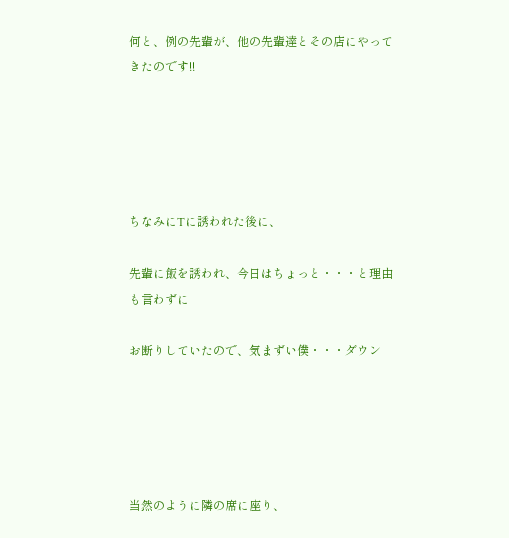何と、例の先輩が、他の先輩達とその店にやってきたのです!!





ちなみにTに誘われた後に、

先輩に飯を誘われ、今日はちょっと・・・と理由も言わずに

お断りしていたので、気まずい僕・・・ダウン





当然のように隣の席に座り、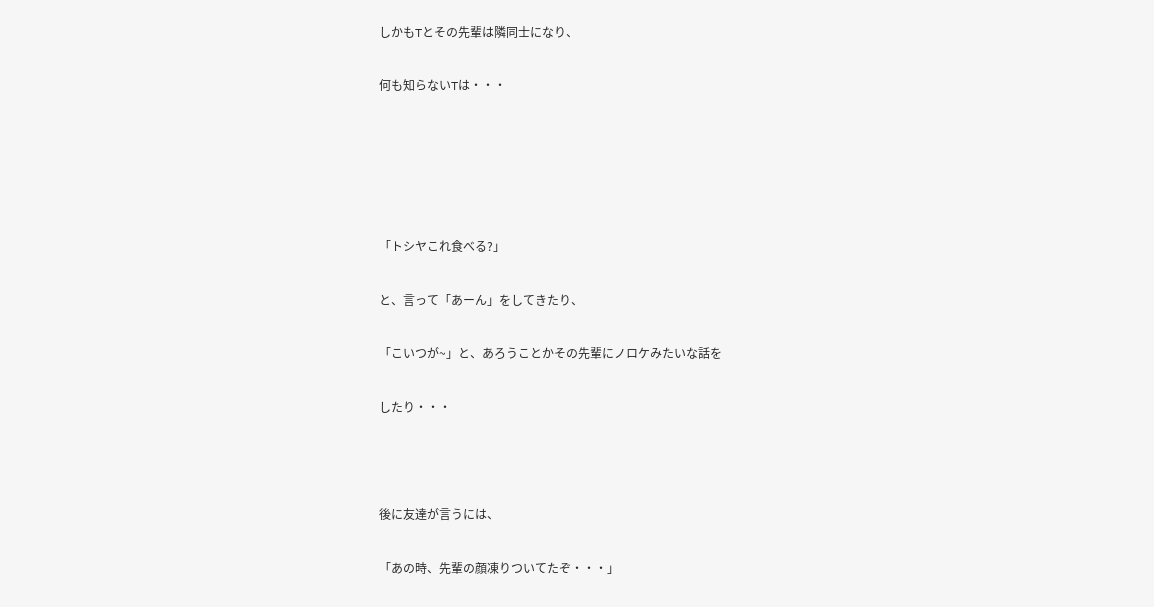しかもTとその先輩は隣同士になり、

何も知らないTは・・・





「トシヤこれ食べる?」

と、言って「あーん」をしてきたり、

「こいつが~」と、あろうことかその先輩にノロケみたいな話を

したり・・・



後に友達が言うには、

「あの時、先輩の顔凍りついてたぞ・・・」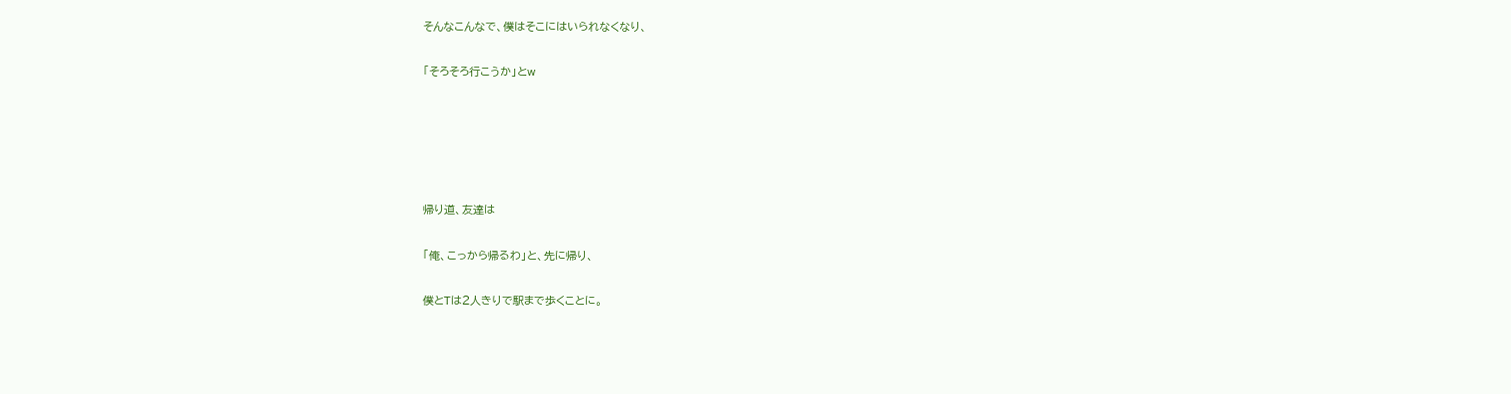そんなこんなで、僕はそこにはいられなくなり、

「そろそろ行こうか」とw





帰り道、友達は

「俺、こっから帰るわ」と、先に帰り、

僕とTは2人きりで駅まで歩くことに。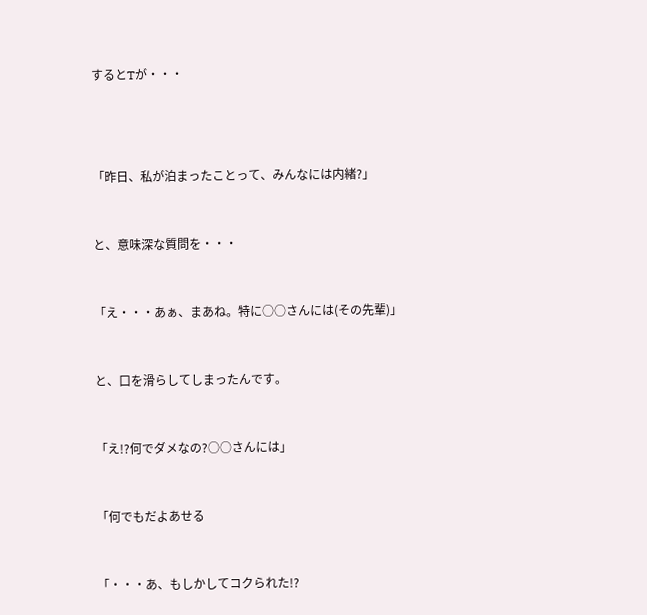するとTが・・・





「昨日、私が泊まったことって、みんなには内緒?」



と、意味深な質問を・・・



「え・・・あぁ、まあね。特に○○さんには(その先輩)」



と、口を滑らしてしまったんです。



「え!?何でダメなの?○○さんには」



「何でもだよあせる



「・・・あ、もしかしてコクられた!?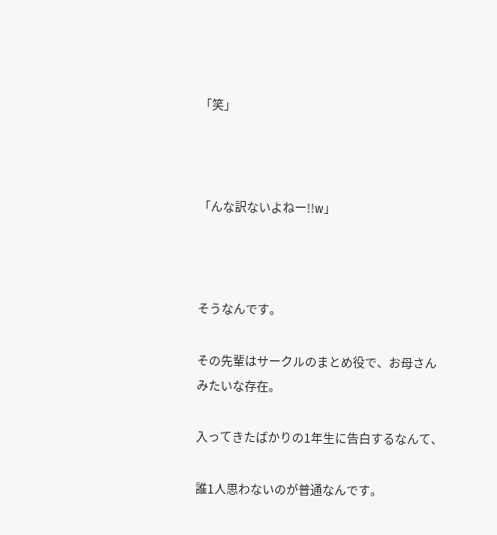「笑」



「んな訳ないよねー!!w」



そうなんです。

その先輩はサークルのまとめ役で、お母さんみたいな存在。

入ってきたばかりの1年生に告白するなんて、

誰1人思わないのが普通なんです。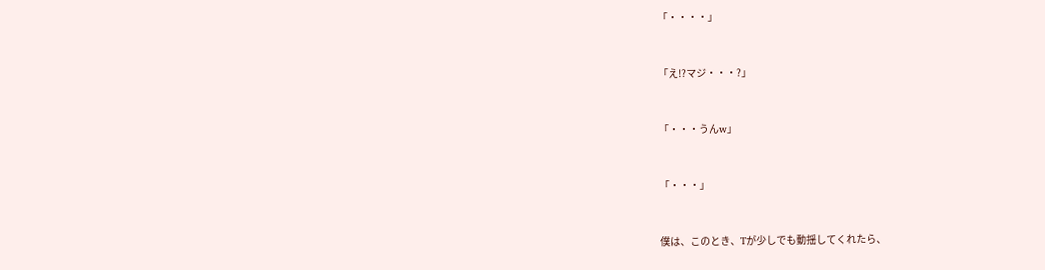「・・・・」



「え!?マジ・・・?」



「・・・うんw」



「・・・」



僕は、このとき、Tが少しでも動揺してくれたら、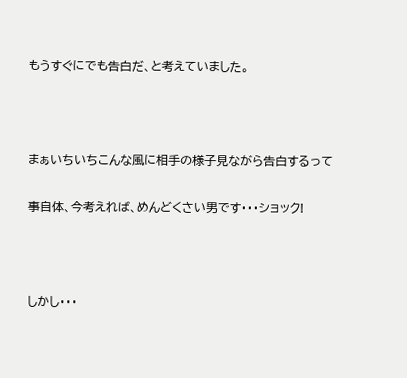もうすぐにでも告白だ、と考えていました。



まぁいちいちこんな風に相手の様子見ながら告白するって

事自体、今考えれば、めんどくさい男です・・・ショック!



しかし・・・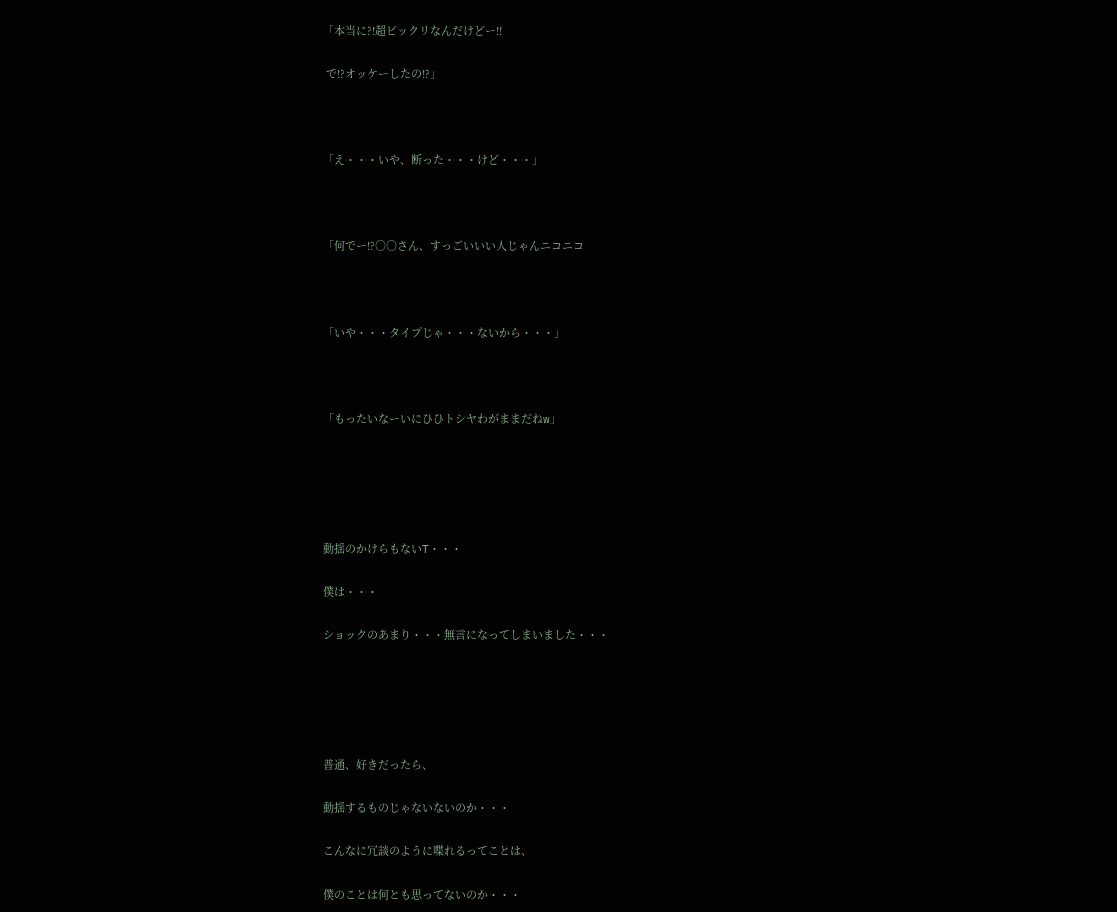「本当に?!超ビックリなんだけどー!!

 で!?オッケーしたの!?」



「え・・・いや、断った・・・けど・・・」



「何でー!?○○さん、すっごいいい人じゃんニコニコ



「いや・・・タイプじゃ・・・ないから・・・」



「もったいなーいにひひトシヤわがままだねw」





動揺のかけらもないT・・・

僕は・・・

ショックのあまり・・・無言になってしまいました・・・





普通、好きだったら、

動揺するものじゃないないのか・・・

こんなに冗談のように喋れるってことは、

僕のことは何とも思ってないのか・・・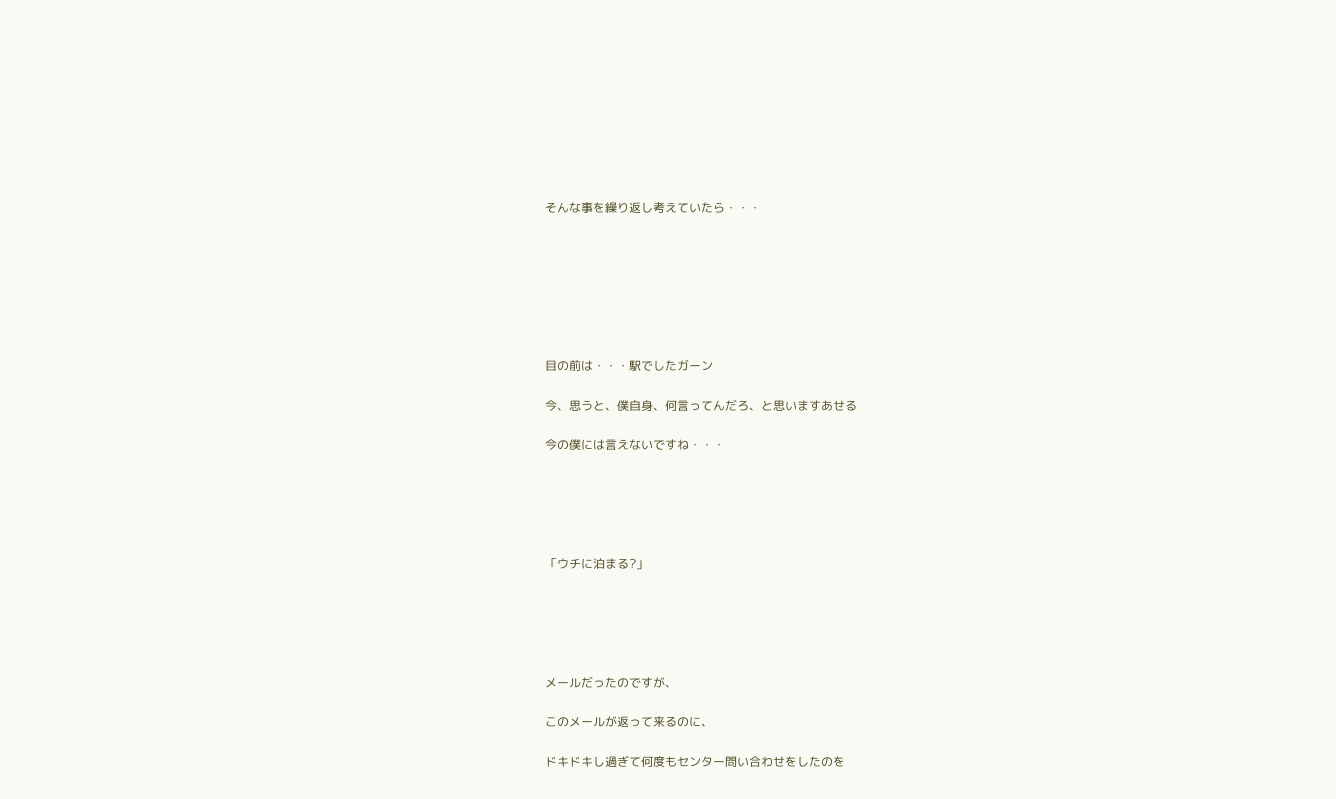そんな事を繰り返し考えていたら・・・







目の前は・・・駅でしたガーン

今、思うと、僕自身、何言ってんだろ、と思いますあせる

今の僕には言えないですね・・・





「ウチに泊まる?」





メールだったのですが、

このメールが返って来るのに、

ドキドキし過ぎて何度もセンター問い合わせをしたのを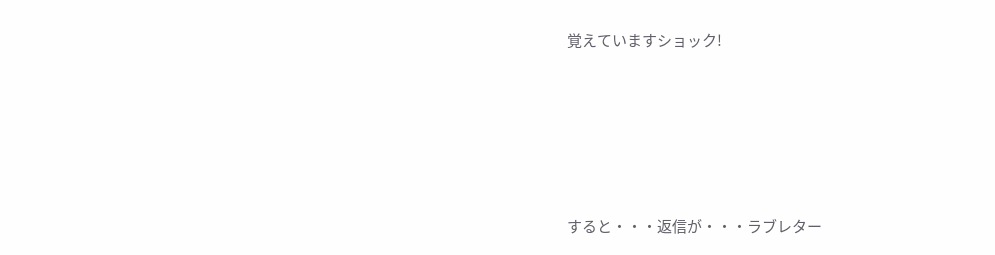覚えていますショック!





すると・・・返信が・・・ラブレター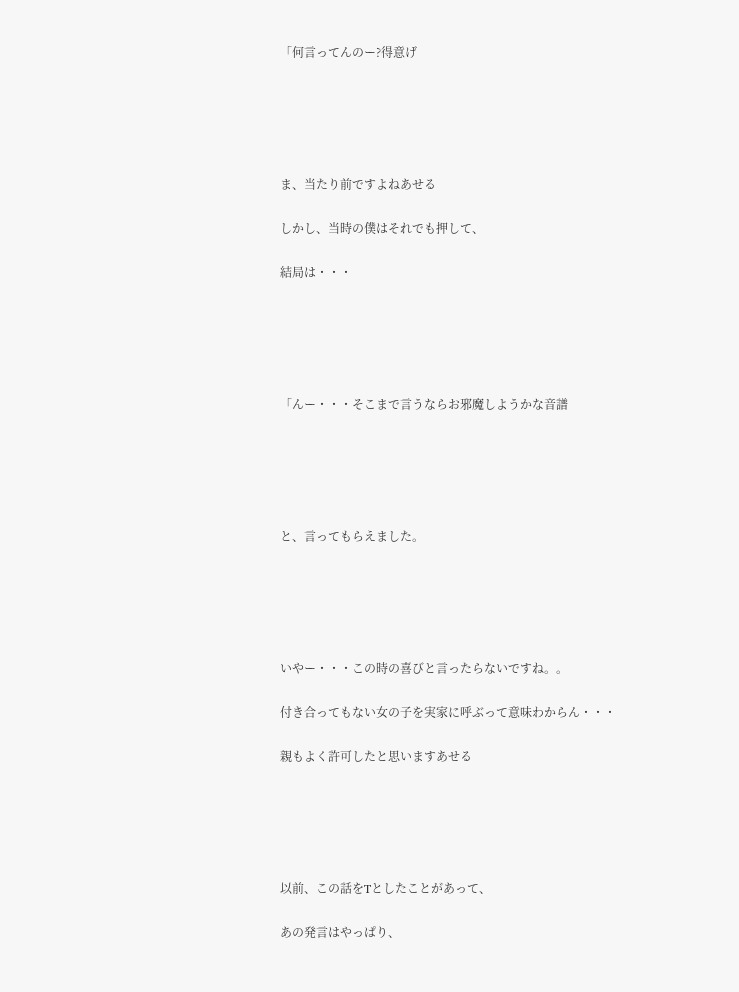「何言ってんのー?得意げ





ま、当たり前ですよねあせる

しかし、当時の僕はそれでも押して、

結局は・・・





「んー・・・そこまで言うならお邪魔しようかな音譜





と、言ってもらえました。





いやー・・・この時の喜びと言ったらないですね。。

付き合ってもない女の子を実家に呼ぶって意味わからん・・・

親もよく許可したと思いますあせる





以前、この話をTとしたことがあって、

あの発言はやっぱり、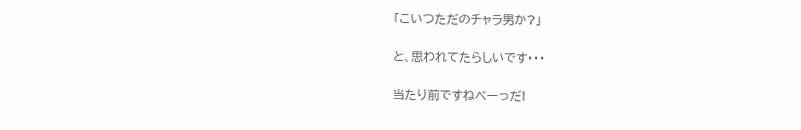「こいつただのチャラ男か?」

と、思われてたらしいです・・・

当たり前ですねべーっだ!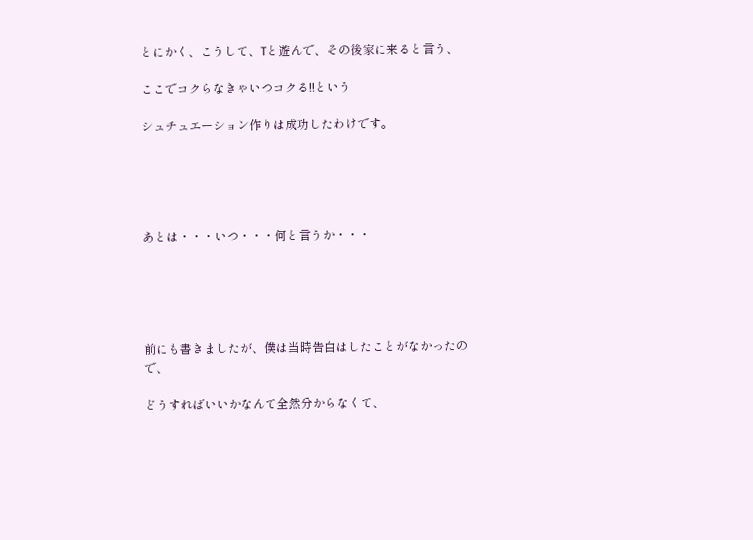とにかく、こうして、Tと遊んで、その後家に来ると言う、

ここでコクらなきゃいつコクる!!という

シュチュエーション作りは成功したわけです。





あとは・・・いつ・・・何と言うか・・・





前にも書きましたが、僕は当時告白はしたことがなかったので、

どうすればいいかなんて全然分からなくて、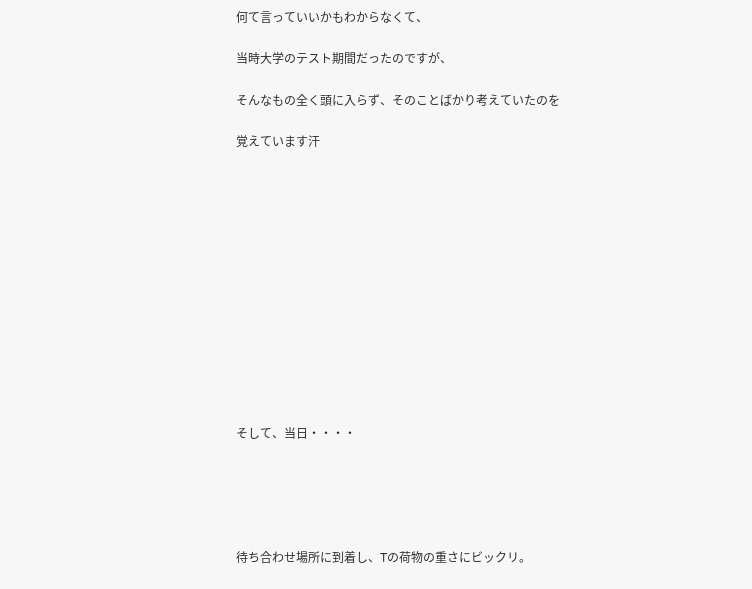何て言っていいかもわからなくて、

当時大学のテスト期間だったのですが、

そんなもの全く頭に入らず、そのことばかり考えていたのを

覚えています汗













そして、当日・・・・





待ち合わせ場所に到着し、Tの荷物の重さにビックリ。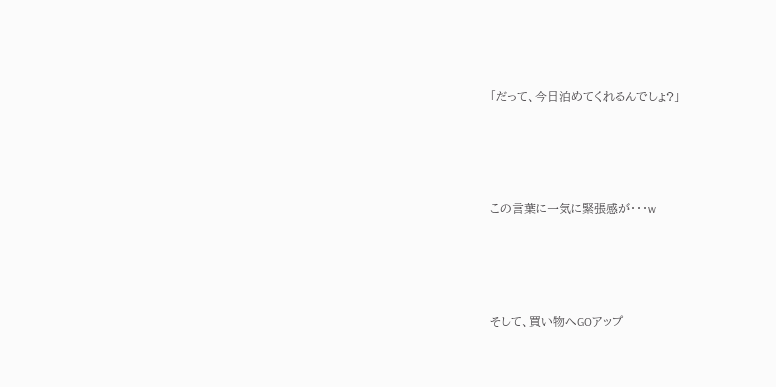「だって、今日泊めてくれるんでしょ?」





この言葉に一気に緊張感が・・・w





そして、買い物へGOアップ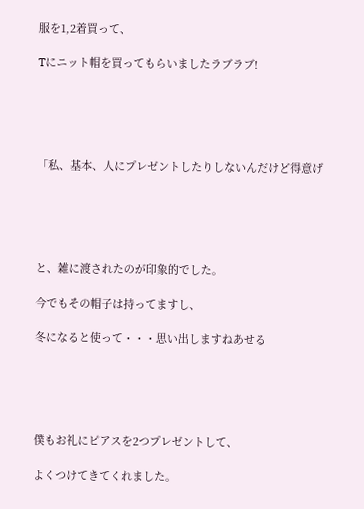服を1,2着買って、

Tにニット帽を買ってもらいましたラブラブ!





「私、基本、人にプレゼントしたりしないんだけど得意げ





と、雑に渡されたのが印象的でした。

今でもその帽子は持ってますし、

冬になると使って・・・思い出しますねあせる





僕もお礼にピアスを2つプレゼントして、

よくつけてきてくれました。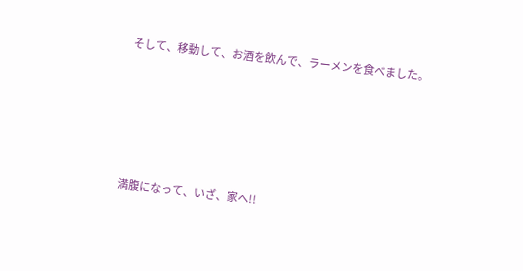そして、移動して、お酒を飲んで、ラーメンを食べました。





満腹になって、いざ、家へ!!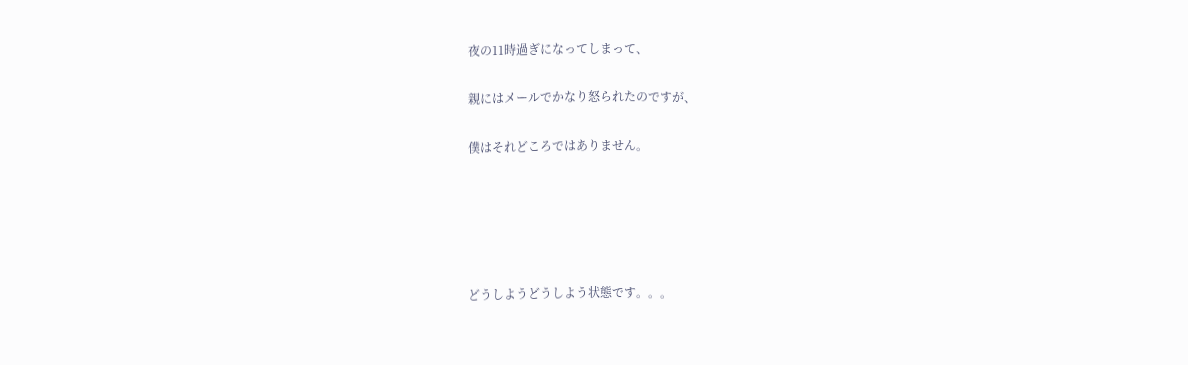夜の11時過ぎになってしまって、

親にはメールでかなり怒られたのですが、

僕はそれどころではありません。





どうしようどうしよう状態です。。。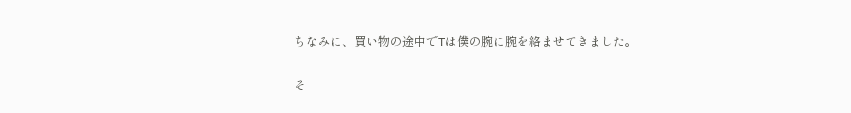ちなみに、買い物の途中でTは僕の腕に腕を絡ませてきました。

そ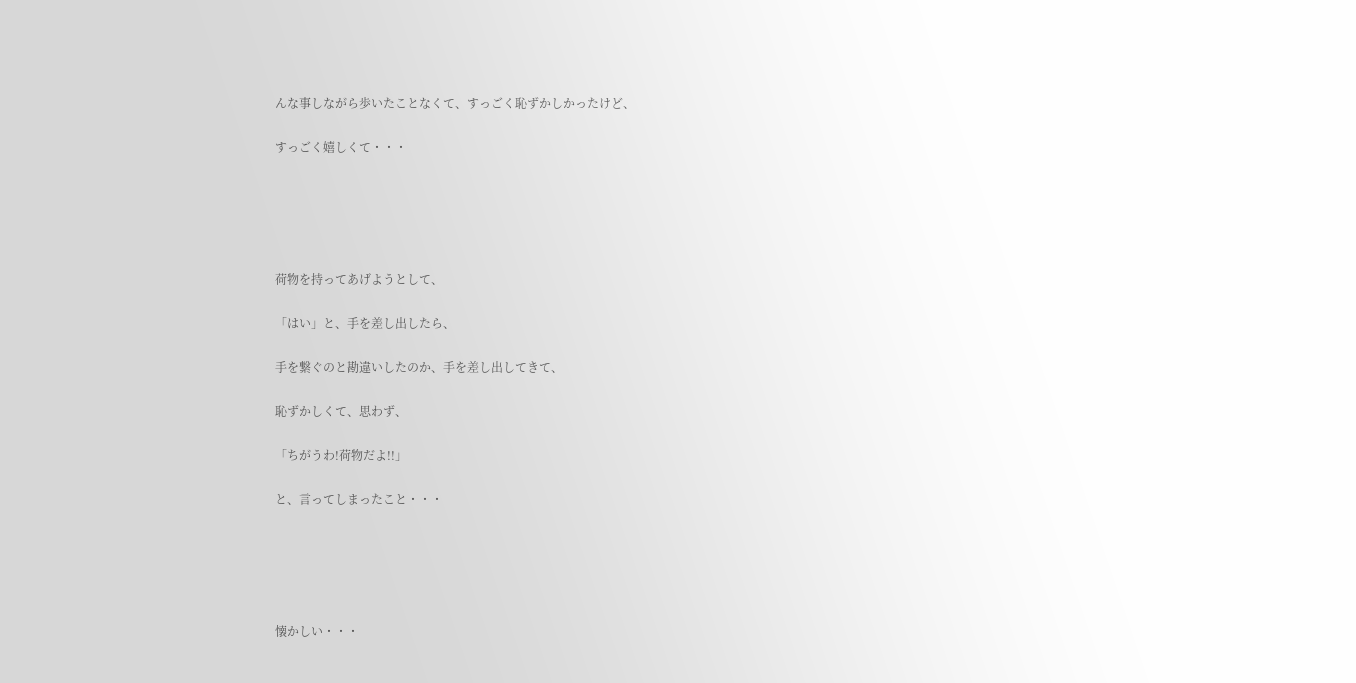んな事しながら歩いたことなくて、すっごく恥ずかしかったけど、

すっごく嬉しくて・・・





荷物を持ってあげようとして、

「はい」と、手を差し出したら、

手を繋ぐのと勘違いしたのか、手を差し出してきて、

恥ずかしくて、思わず、

「ちがうわ!荷物だよ!!」

と、言ってしまったこと・・・





懐かしい・・・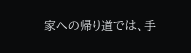家への帰り道では、手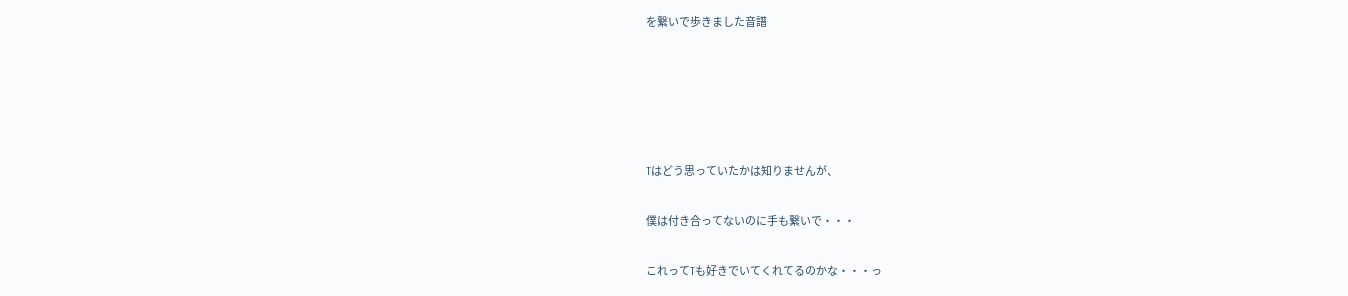を繋いで歩きました音譜





Tはどう思っていたかは知りませんが、

僕は付き合ってないのに手も繋いで・・・

これってTも好きでいてくれてるのかな・・・っ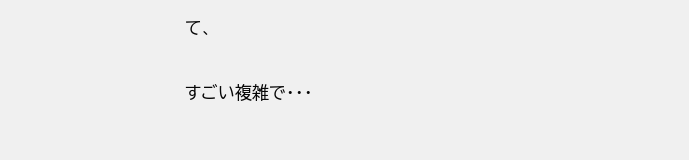て、

すごい複雑で・・・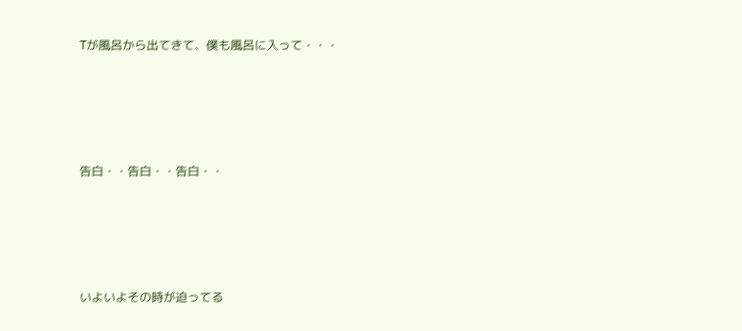Tが風呂から出てきて、僕も風呂に入って・・・





告白・・告白・・告白・・





いよいよその時が迫ってる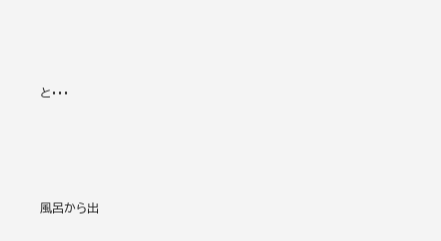と・・・





風呂から出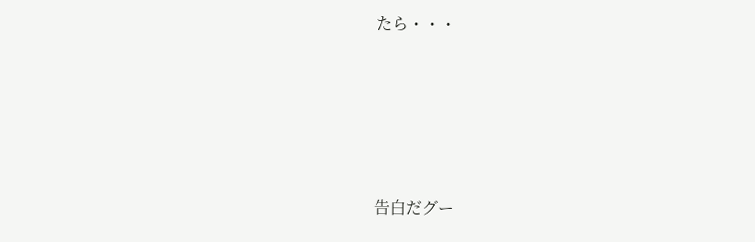たら・・・





告白だグー